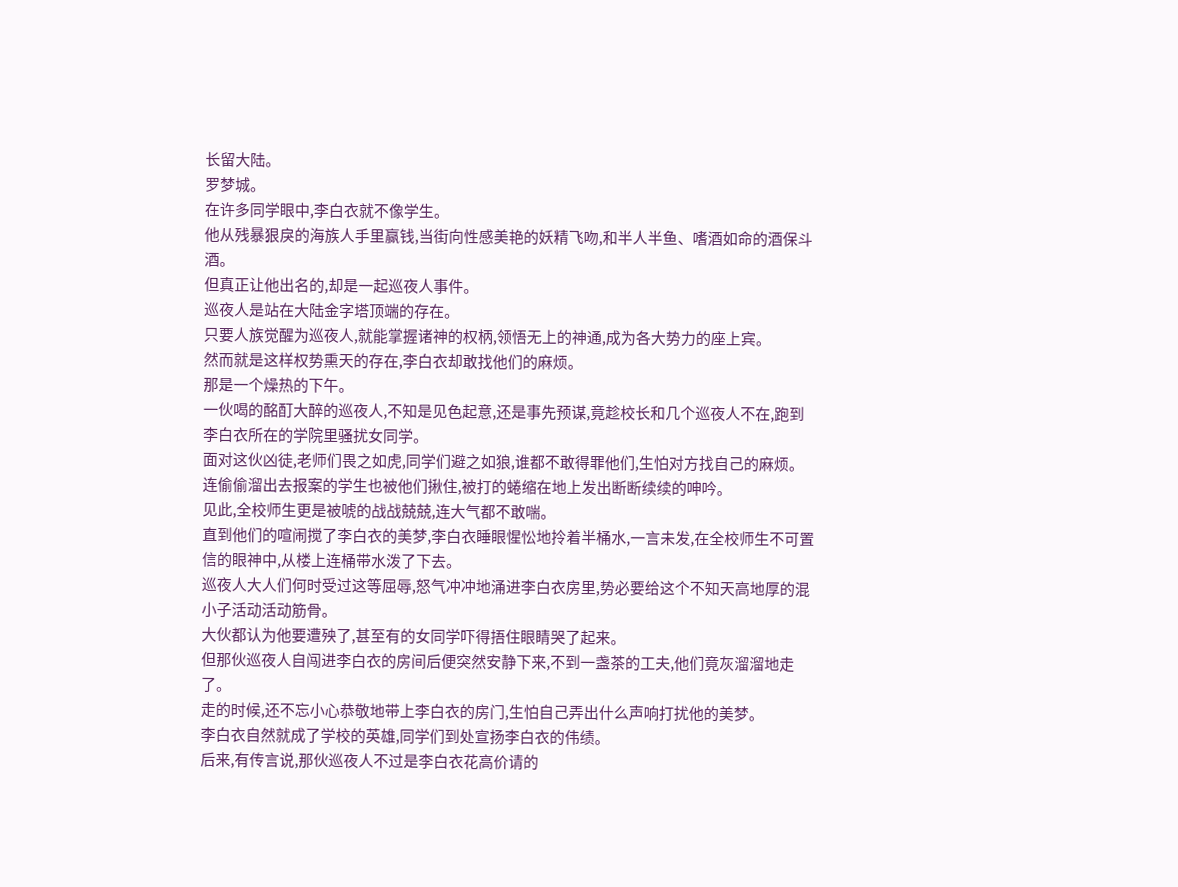长留大陆。
罗梦城。
在许多同学眼中,李白衣就不像学生。
他从残暴狠戾的海族人手里赢钱,当街向性感美艳的妖精飞吻,和半人半鱼、嗜酒如命的酒保斗酒。
但真正让他出名的,却是一起巡夜人事件。
巡夜人是站在大陆金字塔顶端的存在。
只要人族觉醒为巡夜人,就能掌握诸神的权柄,领悟无上的神通,成为各大势力的座上宾。
然而就是这样权势熏天的存在,李白衣却敢找他们的麻烦。
那是一个燥热的下午。
一伙喝的酩酊大醉的巡夜人,不知是见色起意,还是事先预谋,竟趁校长和几个巡夜人不在,跑到李白衣所在的学院里骚扰女同学。
面对这伙凶徒,老师们畏之如虎,同学们避之如狼,谁都不敢得罪他们,生怕对方找自己的麻烦。
连偷偷溜出去报案的学生也被他们揪住,被打的蜷缩在地上发出断断续续的呻吟。
见此,全校师生更是被唬的战战兢兢,连大气都不敢喘。
直到他们的喧闹搅了李白衣的美梦,李白衣睡眼惺忪地拎着半桶水,一言未发,在全校师生不可置信的眼神中,从楼上连桶带水泼了下去。
巡夜人大人们何时受过这等屈辱,怒气冲冲地涌进李白衣房里,势必要给这个不知天高地厚的混小子活动活动筋骨。
大伙都认为他要遭殃了,甚至有的女同学吓得捂住眼睛哭了起来。
但那伙巡夜人自闯进李白衣的房间后便突然安静下来,不到一盏茶的工夫,他们竟灰溜溜地走了。
走的时候,还不忘小心恭敬地带上李白衣的房门,生怕自己弄出什么声响打扰他的美梦。
李白衣自然就成了学校的英雄,同学们到处宣扬李白衣的伟绩。
后来,有传言说,那伙巡夜人不过是李白衣花高价请的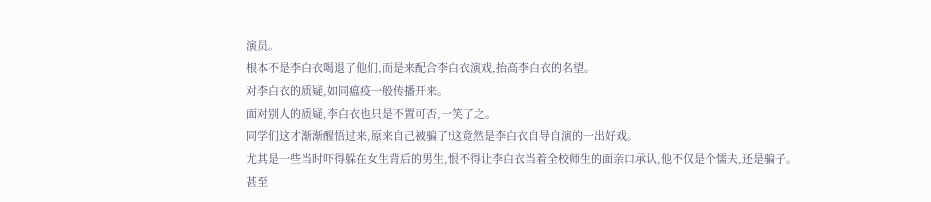演员。
根本不是李白衣喝退了他们,而是来配合李白衣演戏,抬高李白衣的名望。
对李白衣的质疑,如同瘟疫一般传播开来。
面对别人的质疑,李白衣也只是不置可否,一笑了之。
同学们这才渐渐醒悟过来,原来自己被骗了!这竟然是李白衣自导自演的一出好戏。
尤其是一些当时吓得躲在女生背后的男生,恨不得让李白衣当着全校师生的面亲口承认,他不仅是个懦夫,还是骗子。
甚至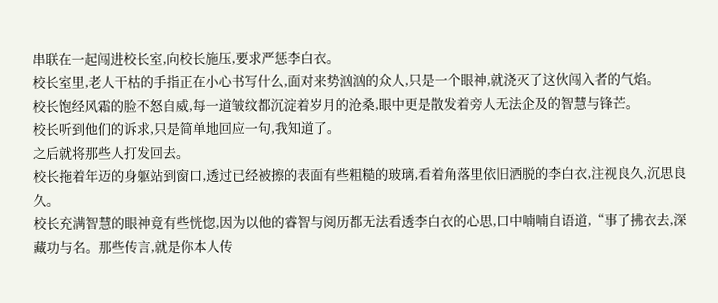串联在一起闯进校长室,向校长施压,要求严惩李白衣。
校长室里,老人干枯的手指正在小心书写什么,面对来势汹汹的众人,只是一个眼神,就浇灭了这伙闯入者的气焰。
校长饱经风霜的脸不怒自威,每一道皱纹都沉淀着岁月的沧桑,眼中更是散发着旁人无法企及的智慧与锋芒。
校长听到他们的诉求,只是简单地回应一句,我知道了。
之后就将那些人打发回去。
校长拖着年迈的身躯站到窗口,透过已经被擦的表面有些粗糙的玻璃,看着角落里依旧洒脱的李白衣,注视良久,沉思良久。
校长充满智慧的眼神竟有些恍惚,因为以他的睿智与阅历都无法看透李白衣的心思,口中喃喃自语道,“事了拂衣去,深藏功与名。那些传言,就是你本人传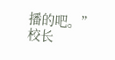播的吧。”
校长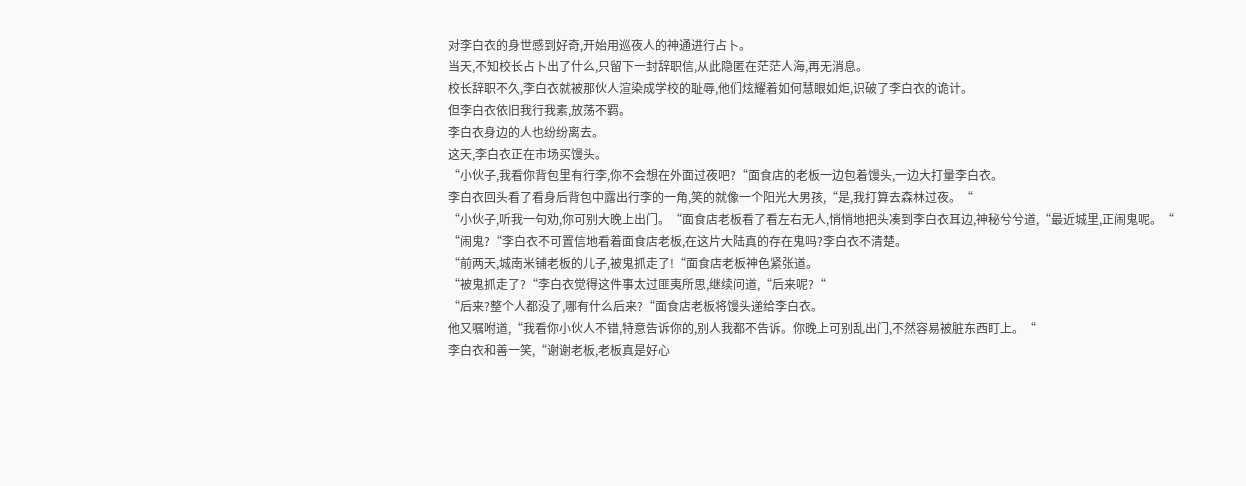对李白衣的身世感到好奇,开始用巡夜人的神通进行占卜。
当天,不知校长占卜出了什么,只留下一封辞职信,从此隐匿在茫茫人海,再无消息。
校长辞职不久,李白衣就被那伙人渲染成学校的耻辱,他们炫耀着如何慧眼如炬,识破了李白衣的诡计。
但李白衣依旧我行我素,放荡不羁。
李白衣身边的人也纷纷离去。
这天,李白衣正在市场买馒头。
“小伙子,我看你背包里有行李,你不会想在外面过夜吧?“面食店的老板一边包着馒头,一边大打量李白衣。
李白衣回头看了看身后背包中露出行李的一角,笑的就像一个阳光大男孩,“是,我打算去森林过夜。“
“小伙子,听我一句劝,你可别大晚上出门。“面食店老板看了看左右无人,悄悄地把头凑到李白衣耳边,神秘兮兮道,“最近城里,正闹鬼呢。“
“闹鬼?“李白衣不可置信地看着面食店老板,在这片大陆真的存在鬼吗?李白衣不清楚。
“前两天,城南米铺老板的儿子,被鬼抓走了!“面食店老板神色紧张道。
“被鬼抓走了?“李白衣觉得这件事太过匪夷所思,继续问道,“后来呢?“
“后来?整个人都没了,哪有什么后来?“面食店老板将馒头递给李白衣。
他又嘱咐道,“我看你小伙人不错,特意告诉你的,别人我都不告诉。你晚上可别乱出门,不然容易被脏东西盯上。“
李白衣和善一笑,“谢谢老板,老板真是好心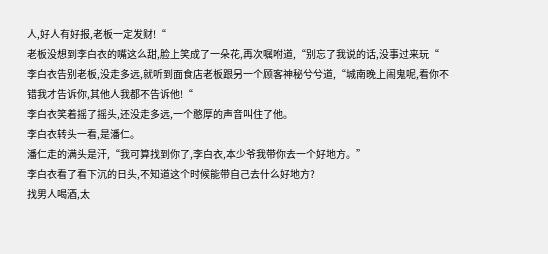人,好人有好报,老板一定发财!“
老板没想到李白衣的嘴这么甜,脸上笑成了一朵花,再次嘱咐道,“别忘了我说的话,没事过来玩“
李白衣告别老板,没走多远,就听到面食店老板跟另一个顾客神秘兮兮道,“城南晚上闹鬼呢,看你不错我才告诉你,其他人我都不告诉他!“
李白衣笑着摇了摇头,还没走多远,一个憨厚的声音叫住了他。
李白衣转头一看,是潘仁。
潘仁走的满头是汗,“我可算找到你了,李白衣,本少爷我带你去一个好地方。”
李白衣看了看下沉的日头,不知道这个时候能带自己去什么好地方?
找男人喝酒,太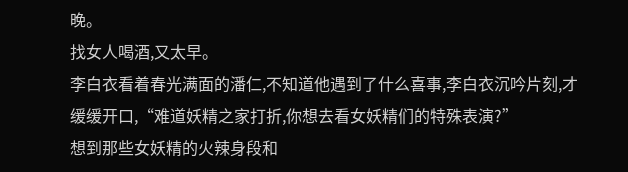晚。
找女人喝酒,又太早。
李白衣看着春光满面的潘仁,不知道他遇到了什么喜事,李白衣沉吟片刻,才缓缓开口,“难道妖精之家打折,你想去看女妖精们的特殊表演?”
想到那些女妖精的火辣身段和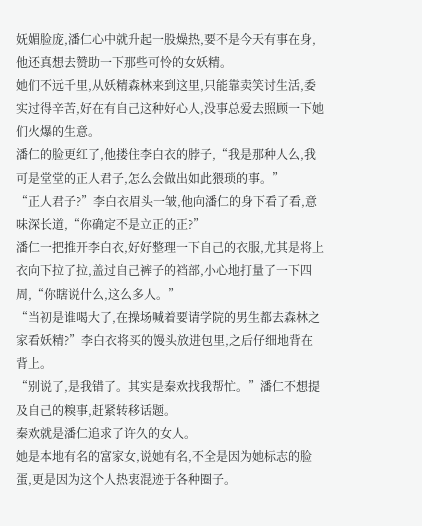妩媚脸庞,潘仁心中就升起一股燥热,要不是今天有事在身,他还真想去赞助一下那些可怜的女妖精。
她们不远千里,从妖精森林来到这里,只能靠卖笑讨生活,委实过得辛苦,好在有自己这种好心人,没事总爱去照顾一下她们火爆的生意。
潘仁的脸更红了,他搂住李白衣的脖子,“我是那种人么,我可是堂堂的正人君子,怎么会做出如此猥琐的事。”
“正人君子?”李白衣眉头一皱,他向潘仁的身下看了看,意味深长道,“你确定不是立正的正?”
潘仁一把推开李白衣,好好整理一下自己的衣服,尤其是将上衣向下拉了拉,盖过自己裤子的裆部,小心地打量了一下四周,“你瞎说什么,这么多人。”
“当初是谁喝大了,在操场喊着要请学院的男生都去森林之家看妖精?”李白衣将买的馒头放进包里,之后仔细地背在背上。
“别说了,是我错了。其实是秦欢找我帮忙。”潘仁不想提及自己的糗事,赶紧转移话题。
秦欢就是潘仁追求了许久的女人。
她是本地有名的富家女,说她有名,不全是因为她标志的脸蛋,更是因为这个人热衷混迹于各种圈子。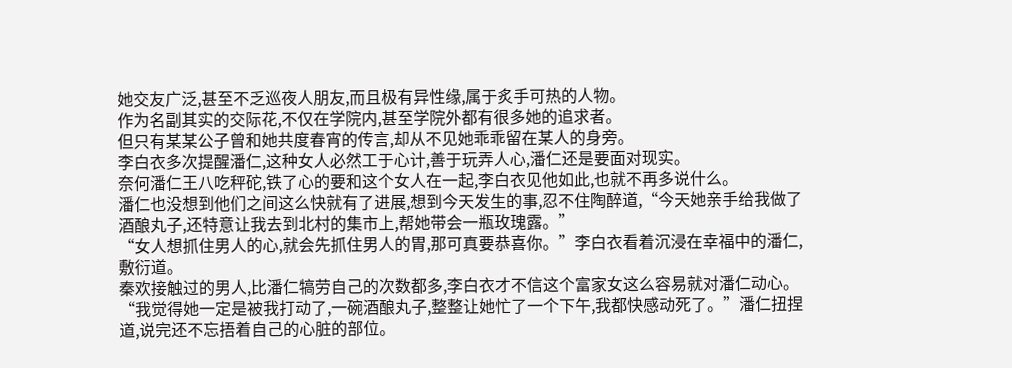她交友广泛,甚至不乏巡夜人朋友,而且极有异性缘,属于炙手可热的人物。
作为名副其实的交际花,不仅在学院内,甚至学院外都有很多她的追求者。
但只有某某公子曾和她共度春宵的传言,却从不见她乖乖留在某人的身旁。
李白衣多次提醒潘仁,这种女人必然工于心计,善于玩弄人心,潘仁还是要面对现实。
奈何潘仁王八吃秤砣,铁了心的要和这个女人在一起,李白衣见他如此,也就不再多说什么。
潘仁也没想到他们之间这么快就有了进展,想到今天发生的事,忍不住陶醉道,“今天她亲手给我做了酒酿丸子,还特意让我去到北村的集市上,帮她带会一瓶玫瑰露。”
“女人想抓住男人的心,就会先抓住男人的胃,那可真要恭喜你。”李白衣看着沉浸在幸福中的潘仁,敷衍道。
秦欢接触过的男人,比潘仁犒劳自己的次数都多,李白衣才不信这个富家女这么容易就对潘仁动心。
“我觉得她一定是被我打动了,一碗酒酿丸子,整整让她忙了一个下午,我都快感动死了。”潘仁扭捏道,说完还不忘捂着自己的心脏的部位。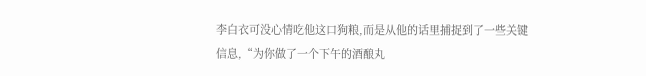李白衣可没心情吃他这口狗粮,而是从他的话里捕捉到了一些关键信息,“为你做了一个下午的酒酿丸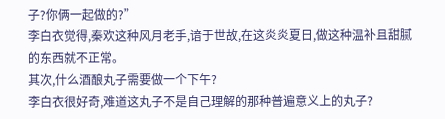子?你俩一起做的?”
李白衣觉得,秦欢这种风月老手,谙于世故,在这炎炎夏日,做这种温补且甜腻的东西就不正常。
其次,什么酒酿丸子需要做一个下午?
李白衣很好奇,难道这丸子不是自己理解的那种普遍意义上的丸子?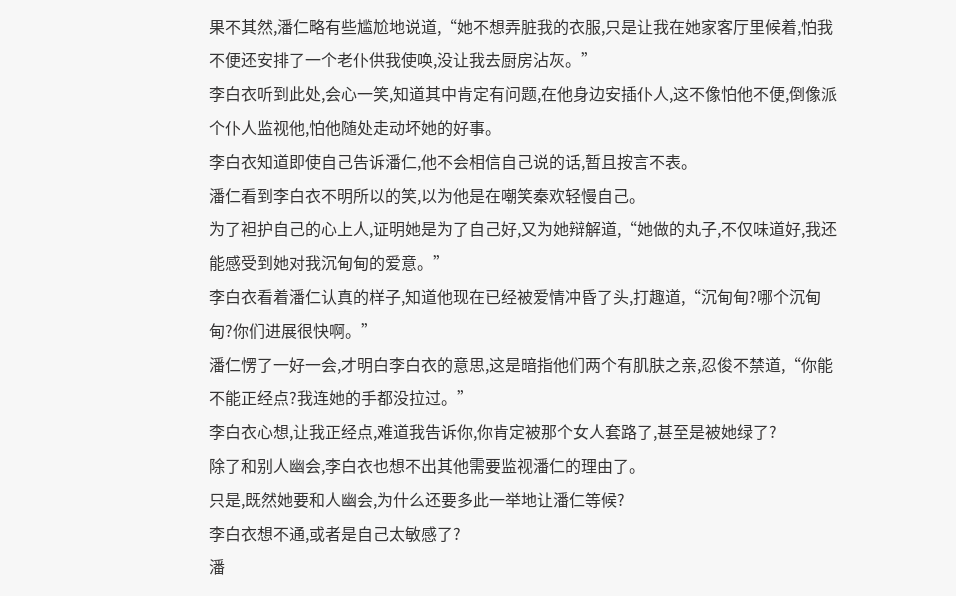果不其然,潘仁略有些尴尬地说道,“她不想弄脏我的衣服,只是让我在她家客厅里候着,怕我不便还安排了一个老仆供我使唤,没让我去厨房沾灰。”
李白衣听到此处,会心一笑,知道其中肯定有问题,在他身边安插仆人,这不像怕他不便,倒像派个仆人监视他,怕他随处走动坏她的好事。
李白衣知道即使自己告诉潘仁,他不会相信自己说的话,暂且按言不表。
潘仁看到李白衣不明所以的笑,以为他是在嘲笑秦欢轻慢自己。
为了袒护自己的心上人,证明她是为了自己好,又为她辩解道,“她做的丸子,不仅味道好,我还能感受到她对我沉甸甸的爱意。”
李白衣看着潘仁认真的样子,知道他现在已经被爱情冲昏了头,打趣道,“沉甸甸?哪个沉甸甸?你们进展很快啊。”
潘仁愣了一好一会,才明白李白衣的意思,这是暗指他们两个有肌肤之亲,忍俊不禁道,“你能不能正经点?我连她的手都没拉过。”
李白衣心想,让我正经点,难道我告诉你,你肯定被那个女人套路了,甚至是被她绿了?
除了和别人幽会,李白衣也想不出其他需要监视潘仁的理由了。
只是,既然她要和人幽会,为什么还要多此一举地让潘仁等候?
李白衣想不通,或者是自己太敏感了?
潘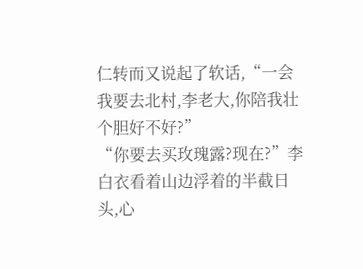仁转而又说起了软话,“一会我要去北村,李老大,你陪我壮个胆好不好?”
“你要去买玫瑰露?现在?”李白衣看着山边浮着的半截日头,心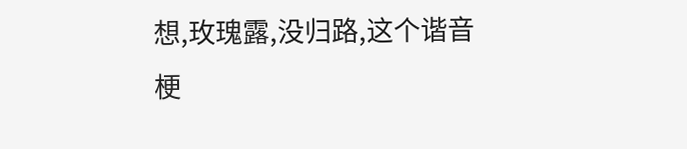想,玫瑰露,没归路,这个谐音梗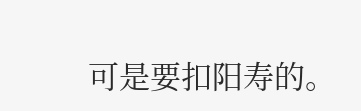可是要扣阳寿的。